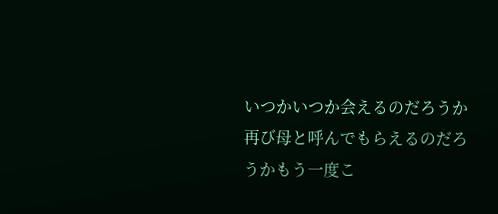いつかいつか会えるのだろうか再び母と呼んでもらえるのだろうかもう一度こ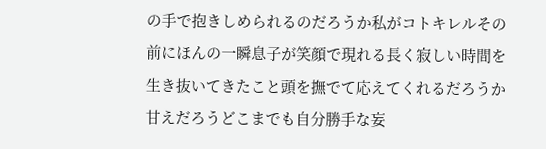の手で抱きしめられるのだろうか私がコトキレルその前にほんの一瞬息子が笑顔で現れる長く寂しい時間を生き抜いてきたこと頭を撫でて応えてくれるだろうか甘えだろうどこまでも自分勝手な妄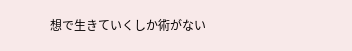想で生きていくしか術がない